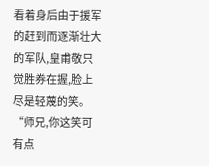看着身后由于援军的赶到而逐渐壮大的军队,皇甫敬只觉胜券在握,脸上尽是轻蔑的笑。
“师兄,你这笑可有点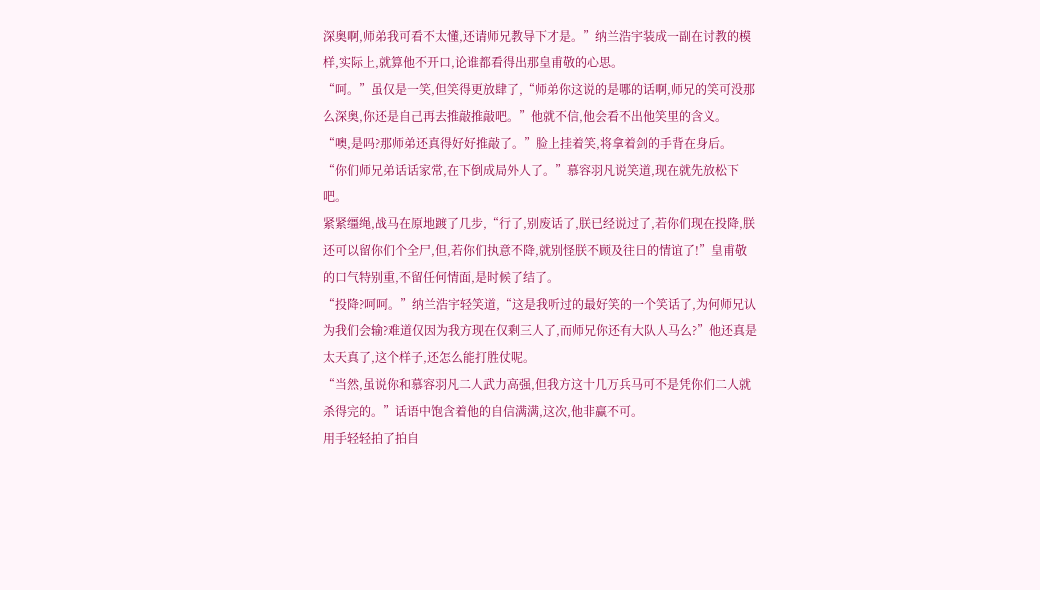深奥啊,师弟我可看不太懂,还请师兄教导下才是。”纳兰浩宇装成一副在讨教的模样,实际上,就算他不开口,论谁都看得出那皇甫敬的心思。
“呵。”虽仅是一笑,但笑得更放肆了,“师弟你这说的是哪的话啊,师兄的笑可没那么深奥,你还是自己再去推敲推敲吧。”他就不信,他会看不出他笑里的含义。
“噢,是吗?那师弟还真得好好推敲了。”脸上挂着笑,将拿着剑的手背在身后。
“你们师兄弟话话家常,在下倒成局外人了。”慕容羽凡说笑道,现在就先放松下吧。
紧紧缰绳,战马在原地踱了几步,“行了,别废话了,朕已经说过了,若你们现在投降,朕还可以留你们个全尸,但,若你们执意不降,就别怪朕不顾及往日的情谊了!”皇甫敬的口气特别重,不留任何情面,是时候了结了。
“投降?呵呵。”纳兰浩宇轻笑道,“这是我听过的最好笑的一个笑话了,为何师兄认为我们会输?难道仅因为我方现在仅剩三人了,而师兄你还有大队人马么?”他还真是太天真了,这个样子,还怎么能打胜仗呢。
“当然,虽说你和慕容羽凡二人武力高强,但我方这十几万兵马可不是凭你们二人就杀得完的。”话语中饱含着他的自信满满,这次,他非赢不可。
用手轻轻拍了拍自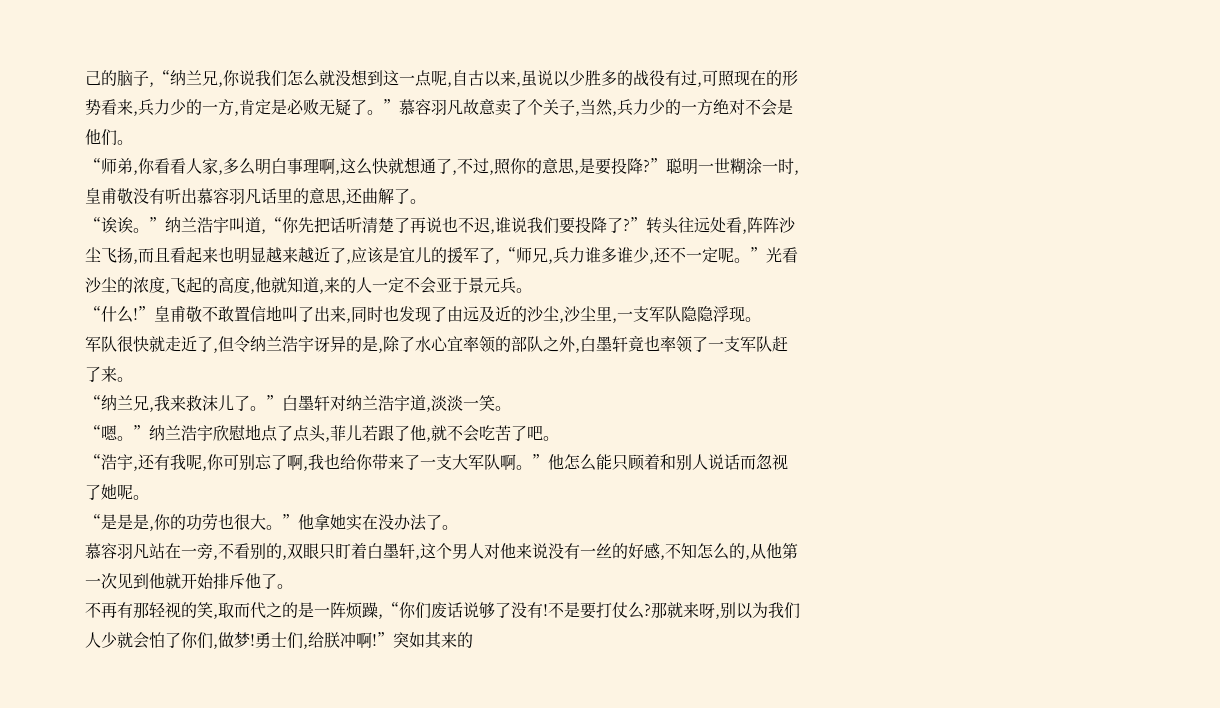己的脑子,“纳兰兄,你说我们怎么就没想到这一点呢,自古以来,虽说以少胜多的战役有过,可照现在的形势看来,兵力少的一方,肯定是必败无疑了。”慕容羽凡故意卖了个关子,当然,兵力少的一方绝对不会是他们。
“师弟,你看看人家,多么明白事理啊,这么快就想通了,不过,照你的意思,是要投降?”聪明一世糊涂一时,皇甫敬没有听出慕容羽凡话里的意思,还曲解了。
“诶诶。”纳兰浩宇叫道,“你先把话听清楚了再说也不迟,谁说我们要投降了?”转头往远处看,阵阵沙尘飞扬,而且看起来也明显越来越近了,应该是宜儿的援军了,“师兄,兵力谁多谁少,还不一定呢。”光看沙尘的浓度,飞起的高度,他就知道,来的人一定不会亚于景元兵。
“什么!”皇甫敬不敢置信地叫了出来,同时也发现了由远及近的沙尘,沙尘里,一支军队隐隐浮现。
军队很快就走近了,但令纳兰浩宇讶异的是,除了水心宜率领的部队之外,白墨轩竟也率领了一支军队赶了来。
“纳兰兄,我来救沫儿了。”白墨轩对纳兰浩宇道,淡淡一笑。
“嗯。”纳兰浩宇欣慰地点了点头,菲儿若跟了他,就不会吃苦了吧。
“浩宇,还有我呢,你可别忘了啊,我也给你带来了一支大军队啊。”他怎么能只顾着和别人说话而忽视了她呢。
“是是是,你的功劳也很大。”他拿她实在没办法了。
慕容羽凡站在一旁,不看别的,双眼只盯着白墨轩,这个男人对他来说没有一丝的好感,不知怎么的,从他第一次见到他就开始排斥他了。
不再有那轻视的笑,取而代之的是一阵烦躁,“你们废话说够了没有!不是要打仗么?那就来呀,别以为我们人少就会怕了你们,做梦!勇士们,给朕冲啊!”突如其来的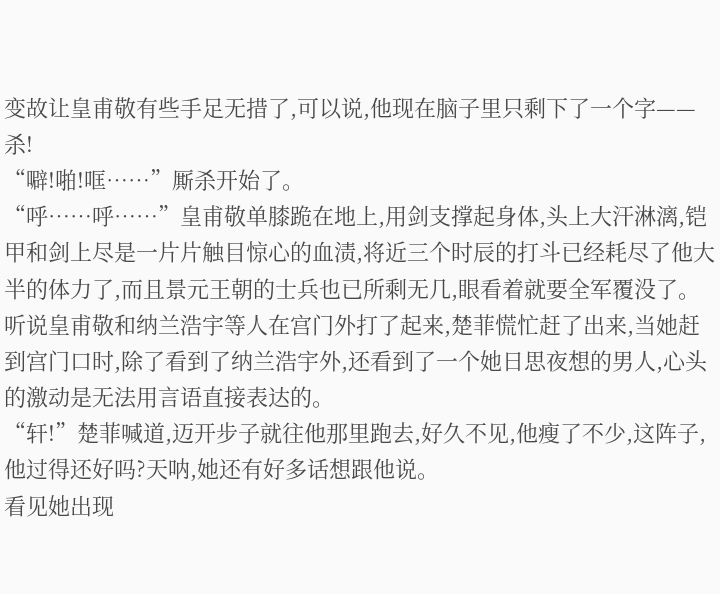变故让皇甫敬有些手足无措了,可以说,他现在脑子里只剩下了一个字——杀!
“噼!啪!哐……”厮杀开始了。
“呼……呼……”皇甫敬单膝跪在地上,用剑支撑起身体,头上大汗淋漓,铠甲和剑上尽是一片片触目惊心的血渍,将近三个时辰的打斗已经耗尽了他大半的体力了,而且景元王朝的士兵也已所剩无几,眼看着就要全军覆没了。
听说皇甫敬和纳兰浩宇等人在宫门外打了起来,楚菲慌忙赶了出来,当她赶到宫门口时,除了看到了纳兰浩宇外,还看到了一个她日思夜想的男人,心头的激动是无法用言语直接表达的。
“轩!”楚菲喊道,迈开步子就往他那里跑去,好久不见,他瘦了不少,这阵子,他过得还好吗?天呐,她还有好多话想跟他说。
看见她出现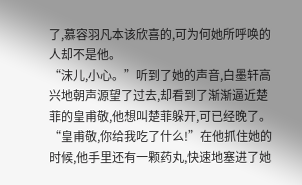了,慕容羽凡本该欣喜的,可为何她所呼唤的人却不是他。
“沫儿,小心。”听到了她的声音,白墨轩高兴地朝声源望了过去,却看到了渐渐逼近楚菲的皇甫敬,他想叫楚菲躲开,可已经晚了。
“皇甫敬,你给我吃了什么!”在他抓住她的时候,他手里还有一颗药丸,快速地塞进了她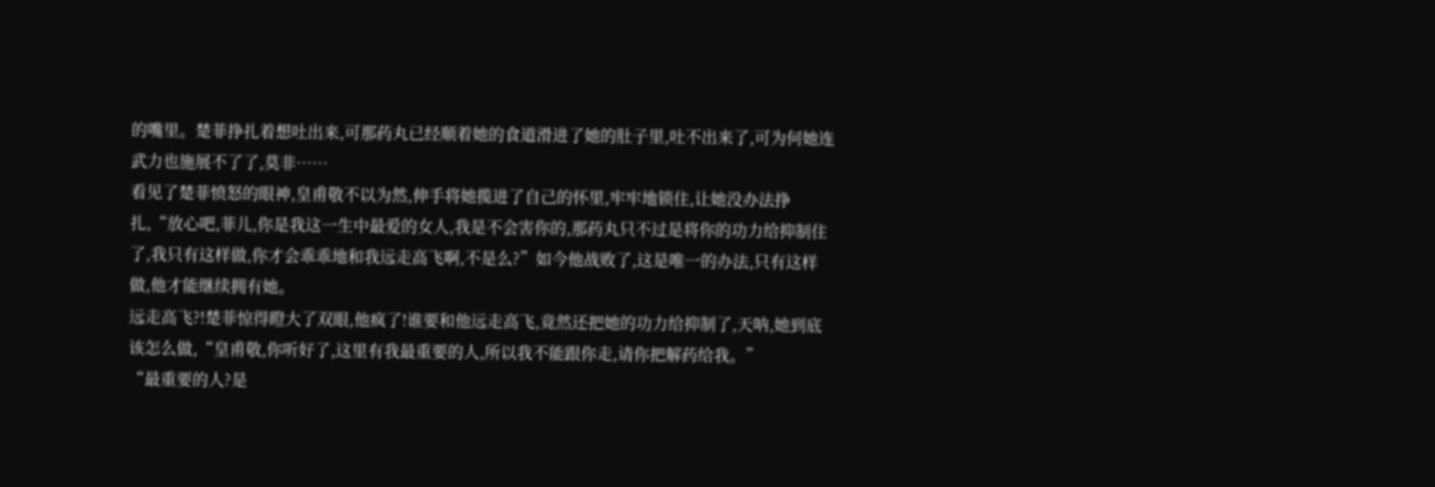的嘴里。楚菲挣扎着想吐出来,可那药丸已经顺着她的食道滑进了她的肚子里,吐不出来了,可为何她连武力也施展不了了,莫非……
看见了楚菲愤怒的眼神,皇甫敬不以为然,伸手将她揽进了自己的怀里,牢牢地锁住,让她没办法挣扎,“放心吧,菲儿,你是我这一生中最爱的女人,我是不会害你的,那药丸只不过是将你的功力给抑制住了,我只有这样做,你才会乖乖地和我远走高飞啊,不是么?”如今他战败了,这是唯一的办法,只有这样做,他才能继续拥有她。
远走高飞?!楚菲惊得瞪大了双眼,他疯了!谁要和他远走高飞,竟然还把她的功力给抑制了,天呐,她到底该怎么做,“皇甫敬,你听好了,这里有我最重要的人,所以我不能跟你走,请你把解药给我。”
“最重要的人?是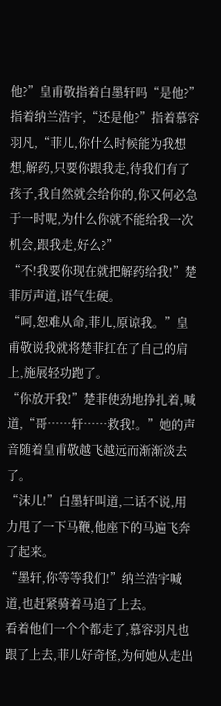他?”皇甫敬指着白墨轩吗“是他?”指着纳兰浩宇,“还是他?”指着慕容羽凡,“菲儿,你什么时候能为我想想,解药,只要你跟我走,待我们有了孩子,我自然就会给你的,你又何必急于一时呢,为什么你就不能给我一次机会,跟我走,好么?”
“不!我要你现在就把解药给我!”楚菲厉声道,语气生硬。
“呵,恕难从命,菲儿,原谅我。”皇甫敬说我就将楚菲扛在了自己的肩上,施展轻功跑了。
“你放开我!”楚菲使劲地挣扎着,喊道,“哥……轩……救我!。”她的声音随着皇甫敬越飞越远而渐渐淡去了。
“沫儿!”白墨轩叫道,二话不说,用力甩了一下马鞭,他座下的马遍飞奔了起来。
“墨轩,你等等我们!”纳兰浩宇喊道,也赶紧骑着马追了上去。
看着他们一个个都走了,慕容羽凡也跟了上去,菲儿好奇怪,为何她从走出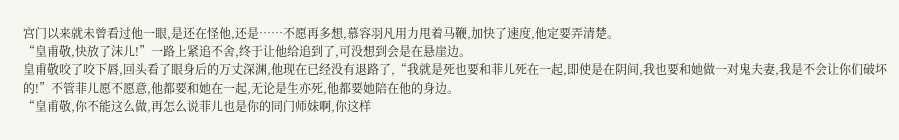宫门以来就未曾看过他一眼,是还在怪他,还是……不愿再多想,慕容羽凡用力甩着马鞭,加快了速度,他定要弄清楚。
“皇甫敬,快放了沫儿!”一路上紧追不舍,终于让他给追到了,可没想到会是在悬崖边。
皇甫敬咬了咬下唇,回头看了眼身后的万丈深渊,他现在已经没有退路了,“我就是死也要和菲儿死在一起,即使是在阴间,我也要和她做一对鬼夫妻,我是不会让你们破坏的!”不管菲儿愿不愿意,他都要和她在一起,无论是生亦死,他都要她陪在他的身边。
“皇甫敬,你不能这么做,再怎么说菲儿也是你的同门师妹啊,你这样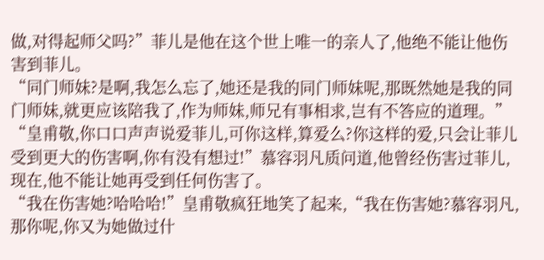做,对得起师父吗?”菲儿是他在这个世上唯一的亲人了,他绝不能让他伤害到菲儿。
“同门师妹?是啊,我怎么忘了,她还是我的同门师妹呢,那既然她是我的同门师妹,就更应该陪我了,作为师妹,师兄有事相求,岂有不答应的道理。”
“皇甫敬,你口口声声说爱菲儿,可你这样,算爱么?你这样的爱,只会让菲儿受到更大的伤害啊,你有没有想过!”慕容羽凡质问道,他曾经伤害过菲儿,现在,他不能让她再受到任何伤害了。
“我在伤害她?哈哈哈!”皇甫敬疯狂地笑了起来,“我在伤害她?慕容羽凡,那你呢,你又为她做过什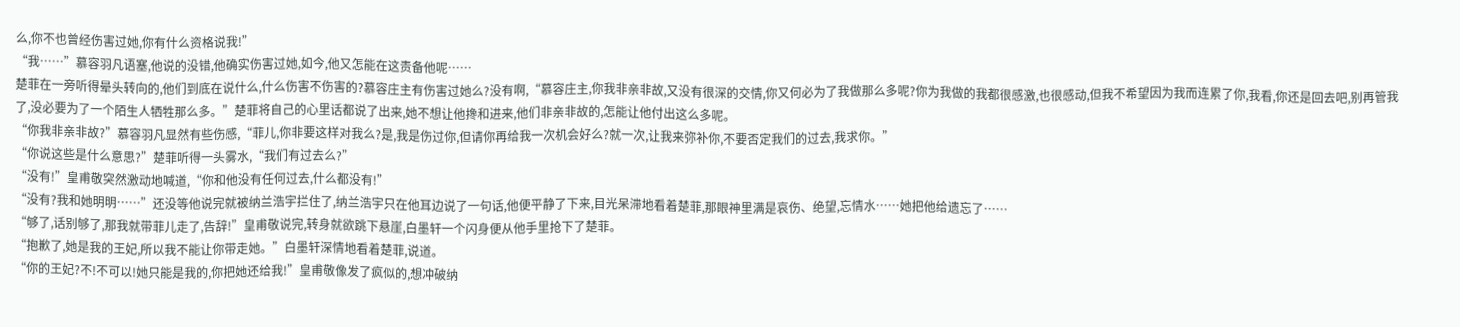么,你不也曾经伤害过她,你有什么资格说我!”
“我……”慕容羽凡语塞,他说的没错,他确实伤害过她,如今,他又怎能在这责备他呢……
楚菲在一旁听得晕头转向的,他们到底在说什么,什么伤害不伤害的?慕容庄主有伤害过她么?没有啊,“慕容庄主,你我非亲非故,又没有很深的交情,你又何必为了我做那么多呢?你为我做的我都很感激,也很感动,但我不希望因为我而连累了你,我看,你还是回去吧,别再管我了,没必要为了一个陌生人牺牲那么多。”楚菲将自己的心里话都说了出来,她不想让他搀和进来,他们非亲非故的,怎能让他付出这么多呢。
“你我非亲非故?”慕容羽凡显然有些伤感,“菲儿,你非要这样对我么?是,我是伤过你,但请你再给我一次机会好么?就一次,让我来弥补你,不要否定我们的过去,我求你。”
“你说这些是什么意思?”楚菲听得一头雾水,“我们有过去么?”
“没有!”皇甫敬突然激动地喊道,“你和他没有任何过去,什么都没有!”
“没有?我和她明明……”还没等他说完就被纳兰浩宇拦住了,纳兰浩宇只在他耳边说了一句话,他便平静了下来,目光呆滞地看着楚菲,那眼神里满是哀伤、绝望,忘情水……她把他给遗忘了……
“够了,话别够了,那我就带菲儿走了,告辞!”皇甫敬说完,转身就欲跳下悬崖,白墨轩一个闪身便从他手里抢下了楚菲。
“抱歉了,她是我的王妃,所以我不能让你带走她。”白墨轩深情地看着楚菲,说道。
“你的王妃?不!不可以!她只能是我的,你把她还给我!”皇甫敬像发了疯似的,想冲破纳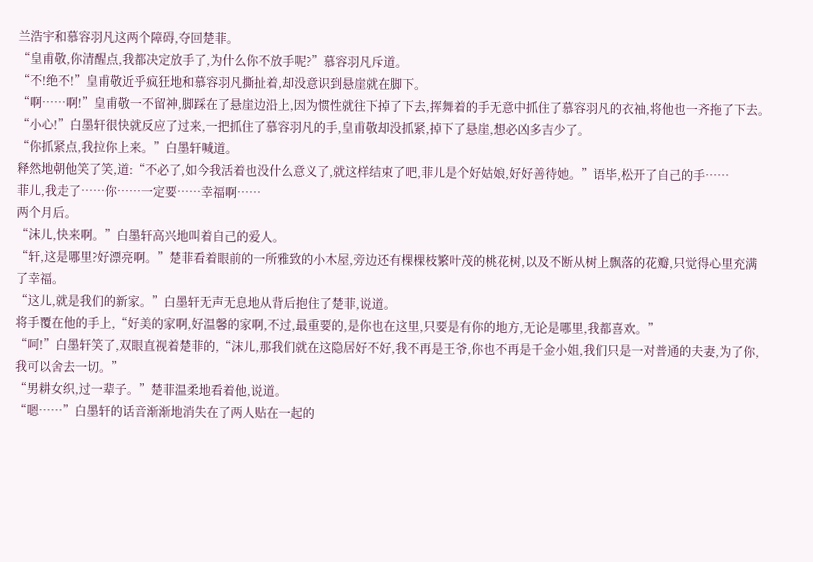兰浩宇和慕容羽凡这两个障碍,夺回楚菲。
“皇甫敬,你清醒点,我都决定放手了,为什么你不放手呢?”慕容羽凡斥道。
“不!绝不!”皇甫敬近乎疯狂地和慕容羽凡撕扯着,却没意识到悬崖就在脚下。
“啊……啊!”皇甫敬一不留神,脚踩在了悬崖边沿上,因为惯性就往下掉了下去,挥舞着的手无意中抓住了慕容羽凡的衣袖,将他也一齐拖了下去。
“小心!”白墨轩很快就反应了过来,一把抓住了慕容羽凡的手,皇甫敬却没抓紧,掉下了悬崖,想必凶多吉少了。
“你抓紧点,我拉你上来。”白墨轩喊道。
释然地朝他笑了笑,道:“不必了,如今我活着也没什么意义了,就这样结束了吧,菲儿是个好姑娘,好好善待她。”语毕,松开了自己的手……
菲儿,我走了……你……一定要……幸福啊……
两个月后。
“沫儿,快来啊。”白墨轩高兴地叫着自己的爱人。
“轩,这是哪里?好漂亮啊。”楚菲看着眼前的一所雅致的小木屋,旁边还有棵棵枝繁叶茂的桃花树,以及不断从树上飘落的花瓣,只觉得心里充满了幸福。
“这儿,就是我们的新家。”白墨轩无声无息地从背后抱住了楚菲,说道。
将手覆在他的手上,“好美的家啊,好温馨的家啊,不过,最重要的,是你也在这里,只要是有你的地方,无论是哪里,我都喜欢。”
“呵!”白墨轩笑了,双眼直视着楚菲的,“沫儿,那我们就在这隐居好不好,我不再是王爷,你也不再是千金小姐,我们只是一对普通的夫妻,为了你,我可以舍去一切。”
“男耕女织,过一辈子。”楚菲温柔地看着他,说道。
“嗯……”白墨轩的话音渐渐地消失在了两人贴在一起的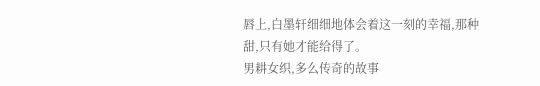唇上,白墨轩细细地体会着这一刻的幸福,那种甜,只有她才能给得了。
男耕女织,多么传奇的故事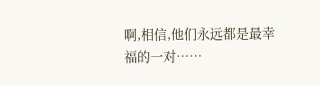啊,相信,他们永远都是最幸福的一对……